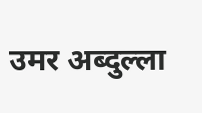उमर अब्दुल्ला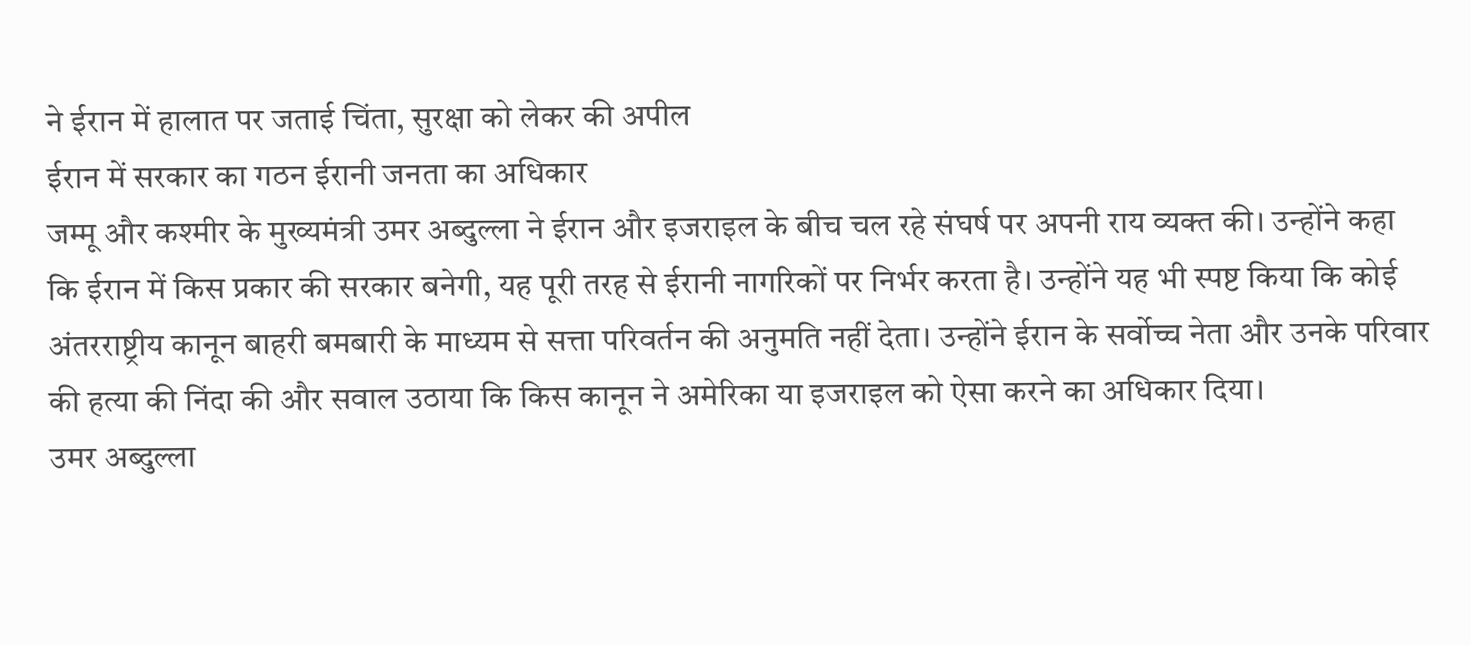ने ईरान में हालात पर जताई चिंता, सुरक्षा को लेकर की अपील
ईरान में सरकार का गठन ईरानी जनता का अधिकार
जम्मू और कश्मीर के मुख्यमंत्री उमर अब्दुल्ला ने ईरान और इजराइल के बीच चल रहे संघर्ष पर अपनी राय व्यक्त की। उन्होंने कहा कि ईरान में किस प्रकार की सरकार बनेगी, यह पूरी तरह से ईरानी नागरिकों पर निर्भर करता है। उन्होंने यह भी स्पष्ट किया कि कोई अंतरराष्ट्रीय कानून बाहरी बमबारी के माध्यम से सत्ता परिवर्तन की अनुमति नहीं देता। उन्होंने ईरान के सर्वोच्च नेता और उनके परिवार की हत्या की निंदा की और सवाल उठाया कि किस कानून ने अमेरिका या इजराइल को ऐसा करने का अधिकार दिया।
उमर अब्दुल्ला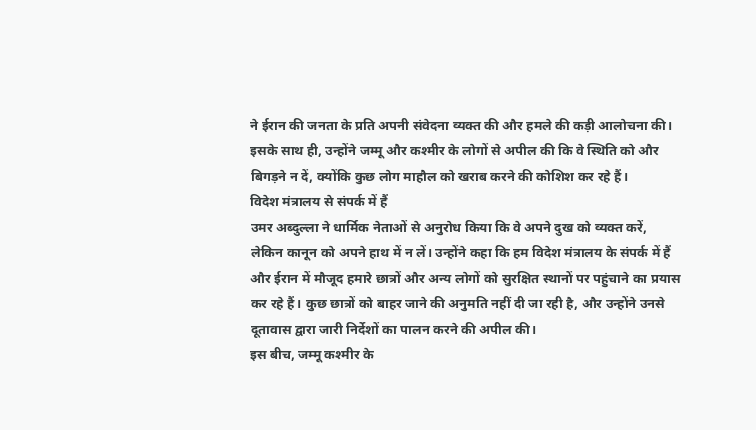ने ईरान की जनता के प्रति अपनी संवेदना व्यक्त की और हमले की कड़ी आलोचना की। इसके साथ ही, उन्होंने जम्मू और कश्मीर के लोगों से अपील की कि वे स्थिति को और बिगड़ने न दें, क्योंकि कुछ लोग माहौल को खराब करने की कोशिश कर रहे हैं।
विदेश मंत्रालय से संपर्क में हैं
उमर अब्दुल्ला ने धार्मिक नेताओं से अनुरोध किया कि वे अपने दुख को व्यक्त करें, लेकिन कानून को अपने हाथ में न लें। उन्होंने कहा कि हम विदेश मंत्रालय के संपर्क में हैं और ईरान में मौजूद हमारे छात्रों और अन्य लोगों को सुरक्षित स्थानों पर पहुंचाने का प्रयास कर रहे हैं। कुछ छात्रों को बाहर जाने की अनुमति नहीं दी जा रही है, और उन्होंने उनसे दूतावास द्वारा जारी निर्देशों का पालन करने की अपील की।
इस बीच, जम्मू कश्मीर के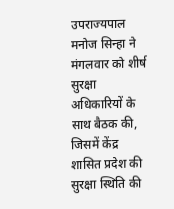उपराज्यपाल मनोज सिन्हा ने मंगलवार को शीर्ष सुरक्षा अधिकारियों के साथ बैठक की, जिसमें केंद्र शासित प्रदेश की सुरक्षा स्थिति की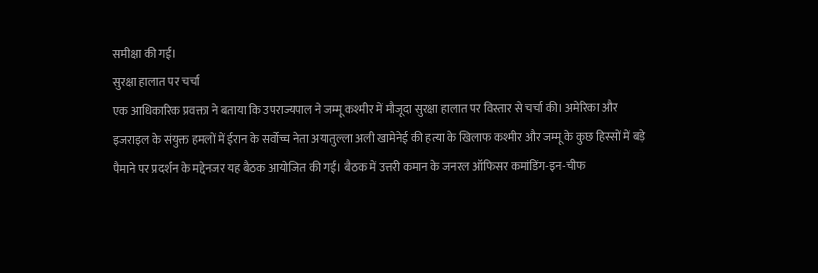समीक्षा की गई।
सुरक्षा हालात पर चर्चा
एक आधिकारिक प्रवक्ता ने बताया कि उपराज्यपाल ने जम्मू कश्मीर में मौजूदा सुरक्षा हालात पर विस्तार से चर्चा की। अमेरिका और इजराइल के संयुक्त हमलों में ईरान के सर्वोच्च नेता अयातुल्ला अली खामेनेई की हत्या के खिलाफ कश्मीर और जम्मू के कुछ हिस्सों में बड़े पैमाने पर प्रदर्शन के मद्देनजर यह बैठक आयोजित की गई। बैठक में उत्तरी कमान के जनरल ऑफिसर कमांडिंग-इन-चीफ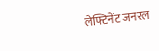लेफ्टिनेंट जनरल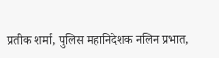प्रतीक शर्मा, पुलिस महानिदेशक नलिन प्रभात,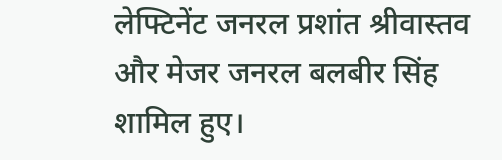लेफ्टिनेंट जनरल प्रशांत श्रीवास्तव और मेजर जनरल बलबीर सिंह शामिल हुए।